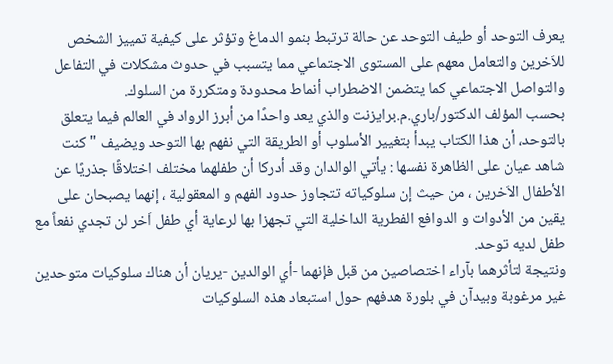يعرف التوحد أو طيف التوحد عن حالة ترتبط بنمو الدماغ وتؤثر على كيفية تمييز الشخص للاَخرين والتعامل معهم على المستوى الاجتماعي مما يتسبب في حدوث مشكلات في التفاعل والتواصل الاجتماعي كما يتضمن الاضطراب أنماط محدودة ومتكررة من السلوك.
بحسب المؤلف الدكتور/باري.م.برايزنت والذي يعد واحدًا من أبرز الرواد في العالم فيما يتعلق بالتوحد، أن هذا الكتاب يبدأ بتغيير الأسلوب أو الطريقة التي نفهم بها التوحد ويضيف "كنت شاهد عيان على الظاهرة نفسها : يأتي الوالدان وقد أدركا أن طفلهما مختلف اختلاقًا جذريًا عن الأطفال الاَخرين ، من حيث إن سلوكياته تتجاوز حدود الفهم و المعقولية ، إنهما يصبحان على يقين من الأدوات و الدوافع الفطرية الداخلية التي تجهزا بها لرعاية أي طفل اَخر لن تجدي نفعاً مع طفل لديه توحد.
ونتيجة لتأثرهما بآراء اختصاصين من قبل فإنهما -أي الوالدين -يريان أن هناك سلوكيات متوحدين غير مرغوبة وبيدآن في بلورة هدفهم حول استبعاد هذه السلوكيات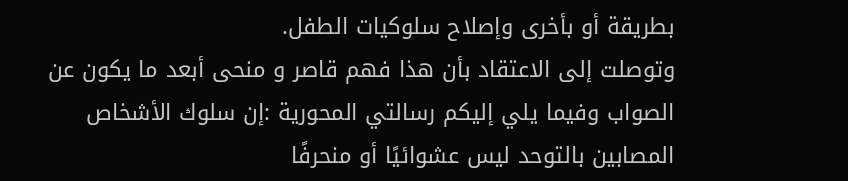بطريقة أو بأخرى وإصلاح سلوكيات الطفل.
وتوصلت إلى الاعتقاد بأن هذا فهم قاصر و منحى أبعد ما يكون عن الصواب وفيما يلي إليكم رسالتي المحورية :إن سلوك الأشخاص المصابين بالتوحد ليس عشوائيًا أو منحرفًا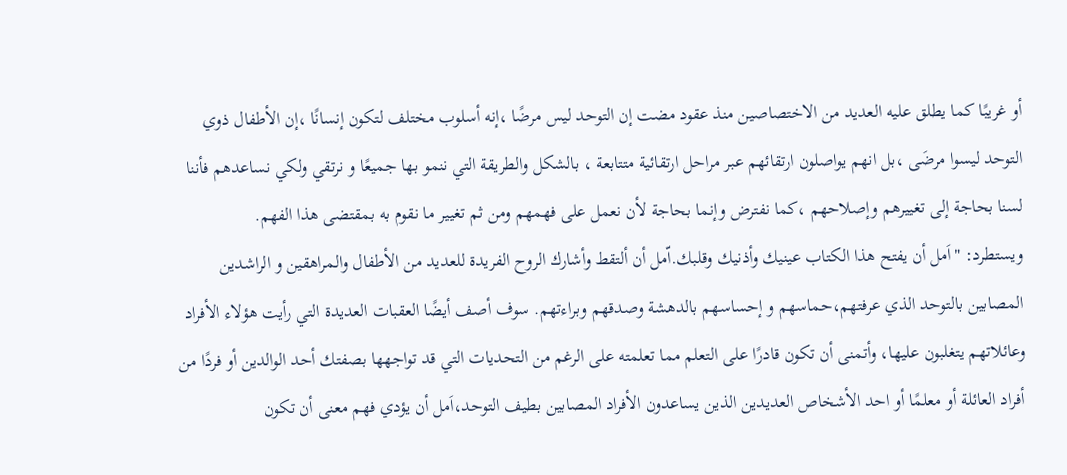أو غريبًا كما يطلق عليه العديد من الاختصاصين منذ عقود مضت إن التوحد ليس مرضًا ،إنه أسلوب مختلف لتكون إنسانًا ،إن الأطفال ذوي التوحد ليسوا مرضَى ،بل انهم يواصلون ارتقائهم عبر مراحل ارتقائية متتابعة ، بالشكل والطريقة التي ننمو بها جميعًا و نرتقي ولكي نساعدهم فأننا لسنا بحاجة إلى تغييرهم وإصلاحهم ،كما نفترض وإنما بحاجة لأن نعمل على فهمهم ومن ثم تغيير ما نقوم به بمقتضى هذا الفهم.
ويستطرد: "اَمل أن يفتح هذا الكتاب عينيك وأذنيك وقلبك.اّمل أن ألتقط وأشارك الروح الفريدة للعديد من الأطفال والمراهقين و الراشدين المصابين بالتوحد الذي عرفتهم،حماسهم و إحساسهم بالدهشة وصدقهم وبراءتهم. سوف أصف أيضًا العقبات العديدة التي رأيت هؤلاء الأفراد وعائلاتهم يتغلبون عليها، وأتمنى أن تكون قادرًا على التعلم مما تعلمته على الرغم من التحديات التي قد تواجهها بصفتك أحد الوالدين أو فردًا من أفراد العائلة أو معلمًا أو احد الأشخاص العديدين الذين يساعدون الأفراد المصابين بطيف التوحد،اَمل أن يؤدي فهم معنى أن تكون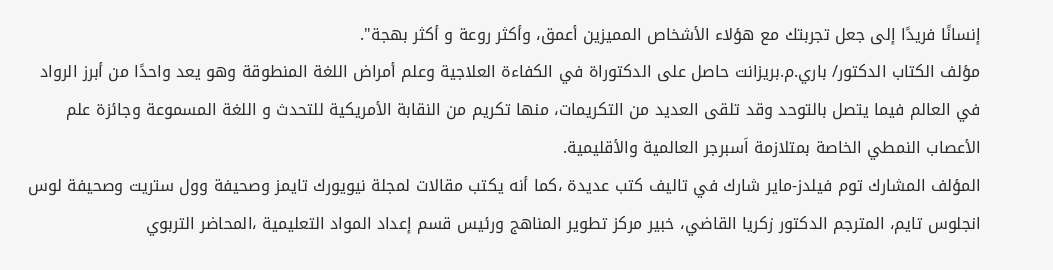إنسانًا فريدًا إلى جعل تجربتك مع هؤلاء الأشخاص المميزين أعمق، وأكثر روعة و أكثر بهجة".
مؤلف الكتاب الدكتور/ باري.م.بريزانت حاصل على الدكتوراة في الكفاءة العلاجية وعلم أمراض اللغة المنطوقة وهو يعد واحدًا من أبرز الرواد في العالم فيما يتصل بالتوحد وقد تلقى العديد من التكريمات، منها تكريم من النقابة الأمريكية للتحدث و اللغة المسموعة وجائزة علم الأعصاب النمطي الخاصة بمتلازمة اَسبرجر العالمية والأقليمية.
المؤلف المشارك توم فيلدز-ماير شارك في تاليف كتب عديدة ،كما أنه يكتب مقالات لمجلة نيويورك تايمز وصحيفة وول ستريت وصحيفة لوس انجلوس تايم، المترجم الدكتور زكريا القاضي، خبير مركز تطوير المناهج ورئيس قسم إعداد المواد التعليمية ،المحاضر التربوي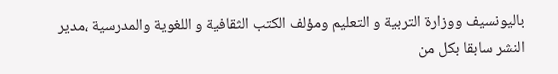باليونسيف ووزارة التربية و التعليم ومؤلف الكتب الثقافية و اللغوية والمدرسية ،مدير النشر سابقا بكل من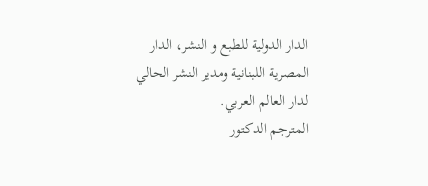الدار الدولية للطبع و النشر، الدار المصرية اللبنانية ومدير النشر الحالي لدار العالم العربي.
المترجم الدكتور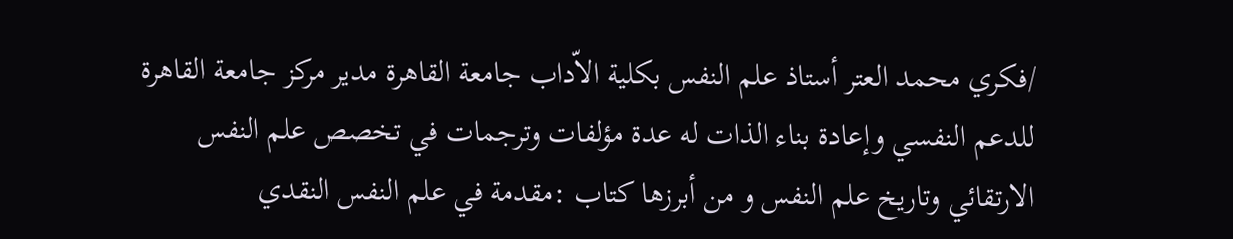/فكري محمد العتر أستاذ علم النفس بكلية الاّداب جامعة القاهرة مدير مركز جامعة القاهرة للدعم النفسي وإعادة بناء الذات له عدة مؤلفات وترجمات في تخصص علم النفس الارتقائي وتاريخ علم النفس و من أبرزها كتاب :مقدمة في علم النفس النقدي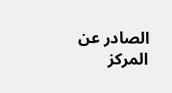الصادر عن المركز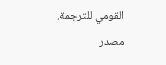القومي للترجمة.
مصدر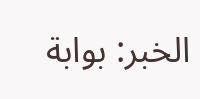الخبر: بوابة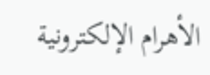الأهرام الإلكترونية